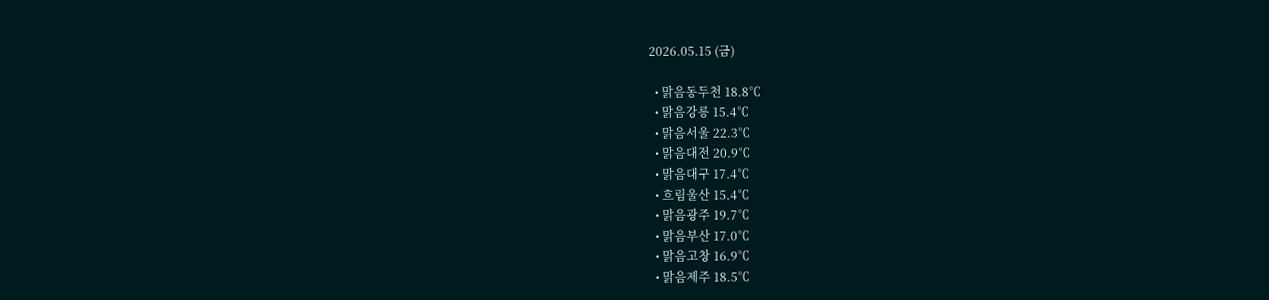2026.05.15 (금)

  • 맑음동두천 18.8℃
  • 맑음강릉 15.4℃
  • 맑음서울 22.3℃
  • 맑음대전 20.9℃
  • 맑음대구 17.4℃
  • 흐림울산 15.4℃
  • 맑음광주 19.7℃
  • 맑음부산 17.0℃
  • 맑음고창 16.9℃
  • 맑음제주 18.5℃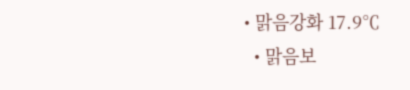• 맑음강화 17.9℃
  • 맑음보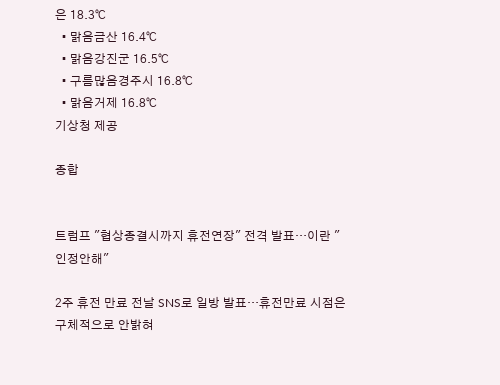은 18.3℃
  • 맑음금산 16.4℃
  • 맑음강진군 16.5℃
  • 구름많음경주시 16.8℃
  • 맑음거제 16.8℃
기상청 제공

종합


트럼프 "협상종결시까지 휴전연장" 전격 발표…이란 "인정안해"

2주 휴전 만료 전날 SNS로 일방 발표…휴전만료 시점은 구체적으로 안밝혀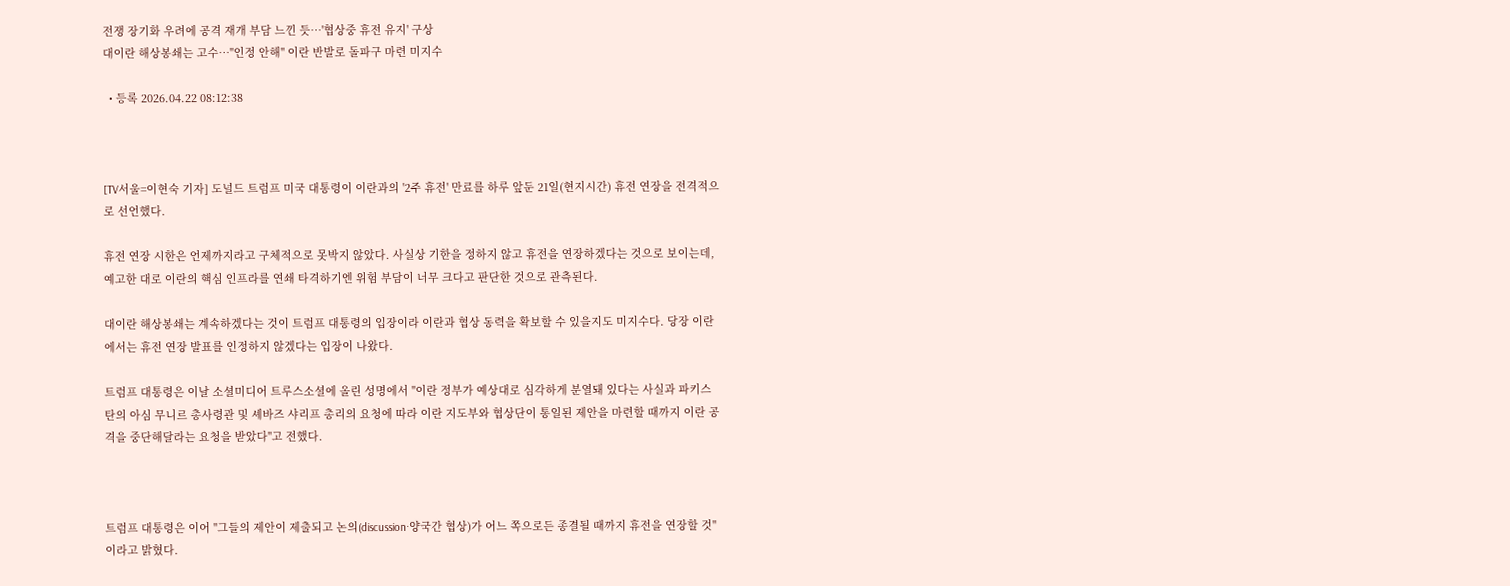전쟁 장기화 우려에 공격 재개 부담 느낀 듯…'협상중 휴전 유지' 구상
대이란 해상봉쇄는 고수…"인정 안해" 이란 반발로 돌파구 마련 미지수

  • 등록 2026.04.22 08:12:38



[TV서울=이현숙 기자] 도널드 트럼프 미국 대통령이 이란과의 '2주 휴전' 만료를 하루 앞둔 21일(현지시간) 휴전 연장을 전격적으로 선언했다.

휴전 연장 시한은 언제까지라고 구체적으로 못박지 않았다. 사실상 기한을 정하지 않고 휴전을 연장하겠다는 것으로 보이는데, 예고한 대로 이란의 핵심 인프라를 연쇄 타격하기엔 위험 부담이 너무 크다고 판단한 것으로 관측된다.

대이란 해상봉쇄는 계속하겠다는 것이 트럼프 대통령의 입장이라 이란과 협상 동력을 확보할 수 있을지도 미지수다. 당장 이란에서는 휴전 연장 발표를 인정하지 않겠다는 입장이 나왔다.

트럼프 대통령은 이날 소셜미디어 트루스소셜에 올린 성명에서 "이란 정부가 예상대로 심각하게 분열돼 있다는 사실과 파키스탄의 아심 무니르 총사령관 및 셰바즈 샤리프 총리의 요청에 따라 이란 지도부와 협상단이 통일된 제안을 마련할 때까지 이란 공격을 중단해달라는 요청을 받았다"고 전했다.



트럼프 대통령은 이어 "그들의 제안이 제출되고 논의(discussion·양국간 협상)가 어느 쪽으로든 종결될 때까지 휴전을 연장할 것"이라고 밝혔다.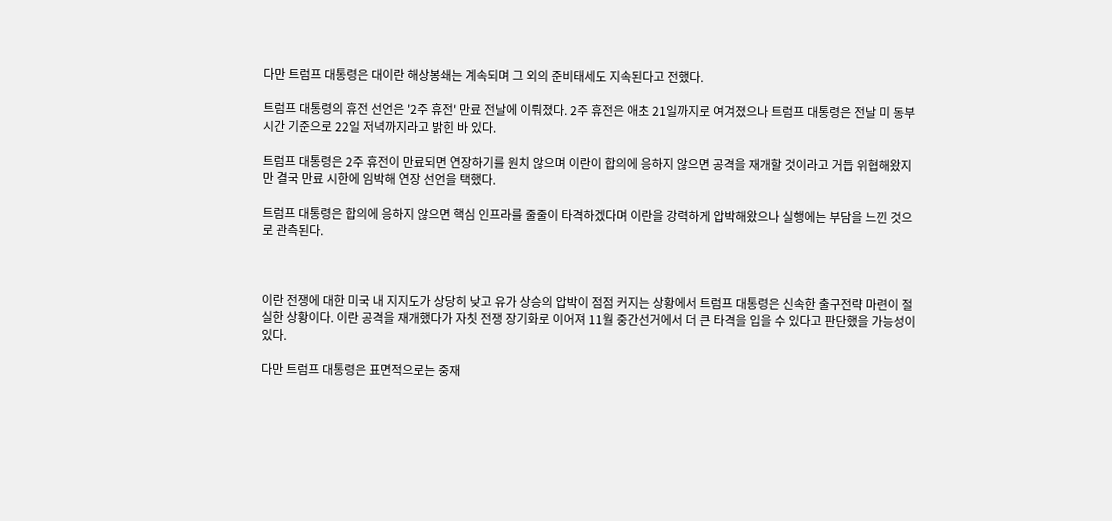다만 트럼프 대통령은 대이란 해상봉쇄는 계속되며 그 외의 준비태세도 지속된다고 전했다.

트럼프 대통령의 휴전 선언은 '2주 휴전' 만료 전날에 이뤄졌다. 2주 휴전은 애초 21일까지로 여겨졌으나 트럼프 대통령은 전날 미 동부시간 기준으로 22일 저녁까지라고 밝힌 바 있다.

트럼프 대통령은 2주 휴전이 만료되면 연장하기를 원치 않으며 이란이 합의에 응하지 않으면 공격을 재개할 것이라고 거듭 위협해왔지만 결국 만료 시한에 임박해 연장 선언을 택했다.

트럼프 대통령은 합의에 응하지 않으면 핵심 인프라를 줄줄이 타격하겠다며 이란을 강력하게 압박해왔으나 실행에는 부담을 느낀 것으로 관측된다.



이란 전쟁에 대한 미국 내 지지도가 상당히 낮고 유가 상승의 압박이 점점 커지는 상황에서 트럼프 대통령은 신속한 출구전략 마련이 절실한 상황이다. 이란 공격을 재개했다가 자칫 전쟁 장기화로 이어져 11월 중간선거에서 더 큰 타격을 입을 수 있다고 판단했을 가능성이 있다.

다만 트럼프 대통령은 표면적으로는 중재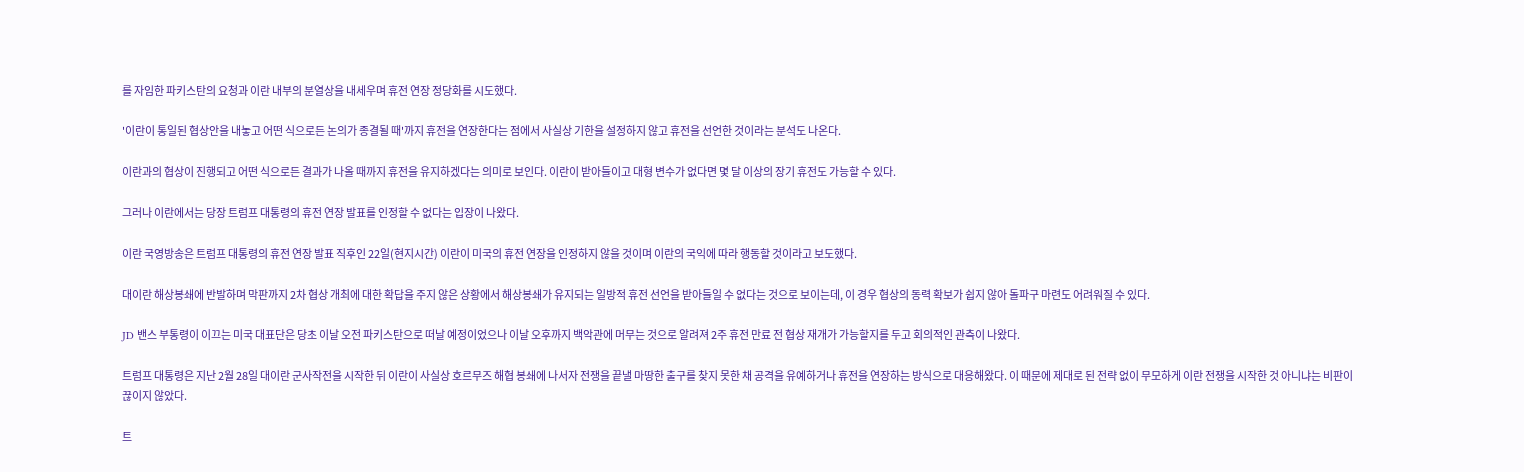를 자임한 파키스탄의 요청과 이란 내부의 분열상을 내세우며 휴전 연장 정당화를 시도했다.

'이란이 통일된 협상안을 내놓고 어떤 식으로든 논의가 종결될 때'까지 휴전을 연장한다는 점에서 사실상 기한을 설정하지 않고 휴전을 선언한 것이라는 분석도 나온다.

이란과의 협상이 진행되고 어떤 식으로든 결과가 나올 때까지 휴전을 유지하겠다는 의미로 보인다. 이란이 받아들이고 대형 변수가 없다면 몇 달 이상의 장기 휴전도 가능할 수 있다.

그러나 이란에서는 당장 트럼프 대통령의 휴전 연장 발표를 인정할 수 없다는 입장이 나왔다.

이란 국영방송은 트럼프 대통령의 휴전 연장 발표 직후인 22일(현지시간) 이란이 미국의 휴전 연장을 인정하지 않을 것이며 이란의 국익에 따라 행동할 것이라고 보도했다.

대이란 해상봉쇄에 반발하며 막판까지 2차 협상 개최에 대한 확답을 주지 않은 상황에서 해상봉쇄가 유지되는 일방적 휴전 선언을 받아들일 수 없다는 것으로 보이는데, 이 경우 협상의 동력 확보가 쉽지 않아 돌파구 마련도 어려워질 수 있다.

JD 밴스 부통령이 이끄는 미국 대표단은 당초 이날 오전 파키스탄으로 떠날 예정이었으나 이날 오후까지 백악관에 머무는 것으로 알려져 2주 휴전 만료 전 협상 재개가 가능할지를 두고 회의적인 관측이 나왔다.

트럼프 대통령은 지난 2월 28일 대이란 군사작전을 시작한 뒤 이란이 사실상 호르무즈 해협 봉쇄에 나서자 전쟁을 끝낼 마땅한 출구를 찾지 못한 채 공격을 유예하거나 휴전을 연장하는 방식으로 대응해왔다. 이 때문에 제대로 된 전략 없이 무모하게 이란 전쟁을 시작한 것 아니냐는 비판이 끊이지 않았다.

트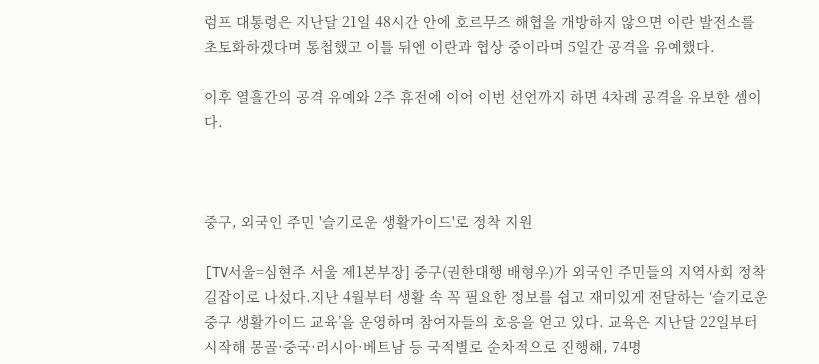럼프 대통령은 지난달 21일 48시간 안에 호르무즈 해협을 개방하지 않으면 이란 발전소를 초토화하겠다며 통첩했고 이틀 뒤엔 이란과 협상 중이라며 5일간 공격을 유예했다.

이후 열흘간의 공격 유예와 2주 휴전에 이어 이번 선언까지 하면 4차례 공격을 유보한 셈이다.



중구, 외국인 주민 '슬기로운 생활가이드'로 정착 지원

[TV서울=심현주 서울 제1본부장] 중구(권한대행 배형우)가 외국인 주민들의 지역사회 정착 길잡이로 나섰다.지난 4월부터 생활 속 꼭 필요한 정보를 쉽고 재미있게 전달하는 ‘슬기로운 중구 생활가이드 교육’을 운영하며 참여자들의 호응을 얻고 있다. 교육은 지난달 22일부터 시작해 몽골·중국·러시아·베트남 등 국적별로 순차적으로 진행해, 74명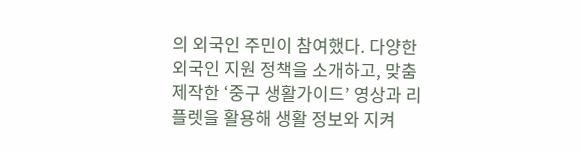의 외국인 주민이 참여했다. 다양한 외국인 지원 정책을 소개하고, 맞춤 제작한 ‘중구 생활가이드’ 영상과 리플렛을 활용해 생활 정보와 지켜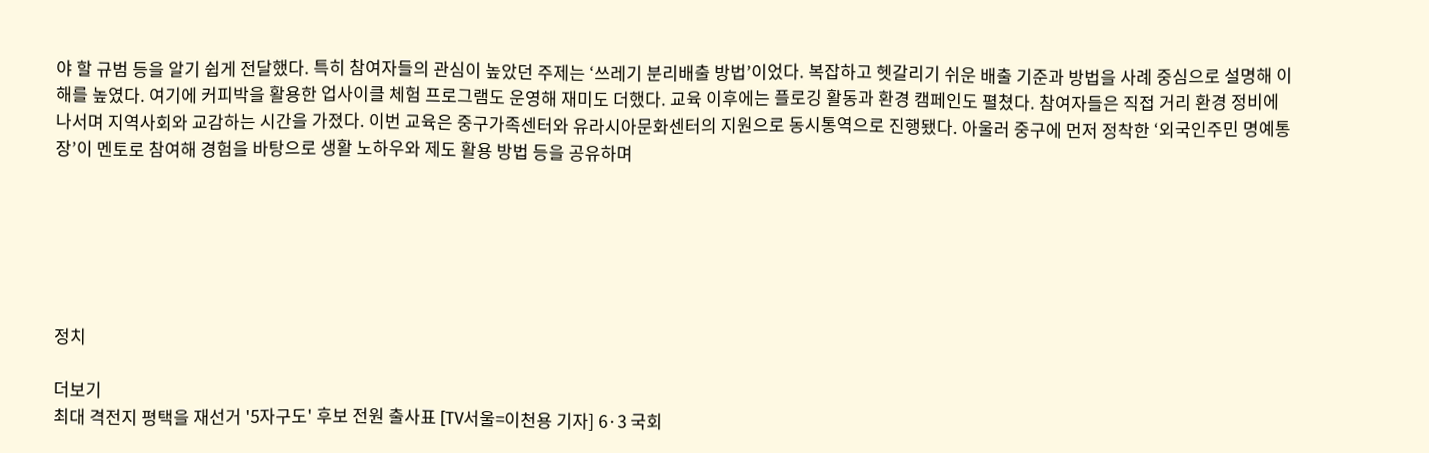야 할 규범 등을 알기 쉽게 전달했다. 특히 참여자들의 관심이 높았던 주제는 ‘쓰레기 분리배출 방법’이었다. 복잡하고 헷갈리기 쉬운 배출 기준과 방법을 사례 중심으로 설명해 이해를 높였다. 여기에 커피박을 활용한 업사이클 체험 프로그램도 운영해 재미도 더했다. 교육 이후에는 플로깅 활동과 환경 캠페인도 펼쳤다. 참여자들은 직접 거리 환경 정비에 나서며 지역사회와 교감하는 시간을 가졌다. 이번 교육은 중구가족센터와 유라시아문화센터의 지원으로 동시통역으로 진행됐다. 아울러 중구에 먼저 정착한 ‘외국인주민 명예통장’이 멘토로 참여해 경험을 바탕으로 생활 노하우와 제도 활용 방법 등을 공유하며






정치

더보기
최대 격전지 평택을 재선거 '5자구도' 후보 전원 출사표 [TV서울=이천용 기자] 6·3 국회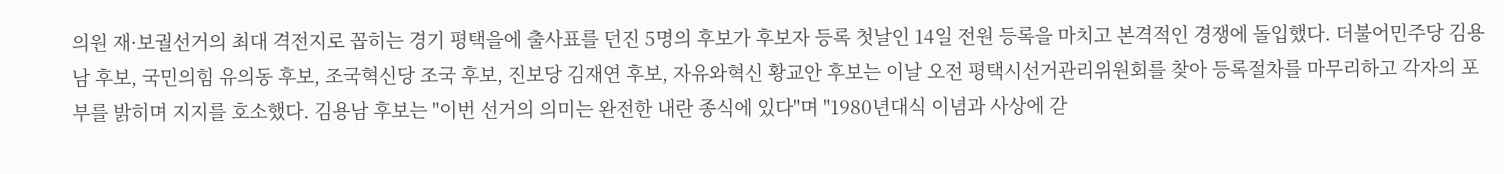의원 재·보궐선거의 최대 격전지로 꼽히는 경기 평택을에 출사표를 던진 5명의 후보가 후보자 등록 첫날인 14일 전원 등록을 마치고 본격적인 경쟁에 돌입했다. 더불어민주당 김용남 후보, 국민의힘 유의동 후보, 조국혁신당 조국 후보, 진보당 김재연 후보, 자유와혁신 황교안 후보는 이날 오전 평택시선거관리위원회를 찾아 등록절차를 마무리하고 각자의 포부를 밝히며 지지를 호소했다. 김용남 후보는 "이번 선거의 의미는 완전한 내란 종식에 있다"며 "1980년대식 이념과 사상에 갇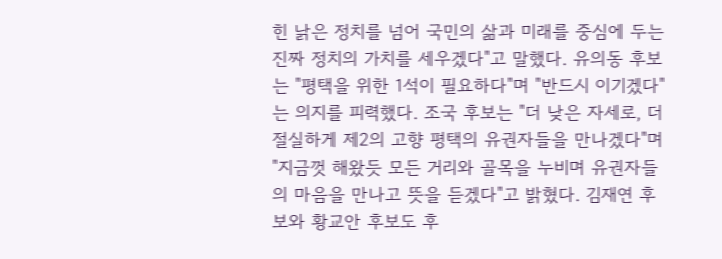힌 낡은 정치를 넘어 국민의 삶과 미래를 중심에 두는 진짜 정치의 가치를 세우겠다"고 말했다. 유의동 후보는 "평택을 위한 1석이 필요하다"며 "반드시 이기겠다"는 의지를 피력했다. 조국 후보는 "더 낮은 자세로, 더 절실하게 제2의 고향 평택의 유권자들을 만나겠다"며 "지금껏 해왔듯 모든 거리와 골목을 누비며 유권자들의 마음을 만나고 뜻을 듣겠다"고 밝혔다. 김재연 후보와 황교안 후보도 후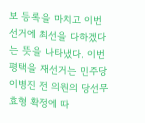보 등록을 마치고 이번 선거에 최선을 다하겠다는 뜻을 나타냈다. 이번 평택을 재선거는 민주당 이병진 전 의원의 당선무효형 확정에 따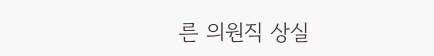른 의원직 상실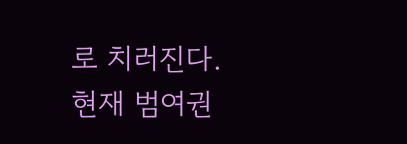로 치러진다. 현재 범여권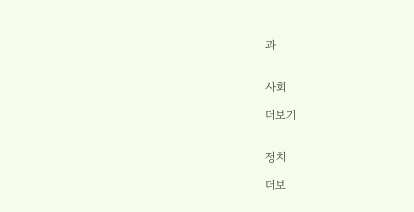과


사회

더보기


정치

더보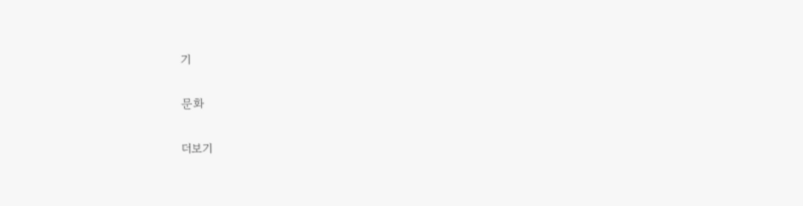기

문화

더보기